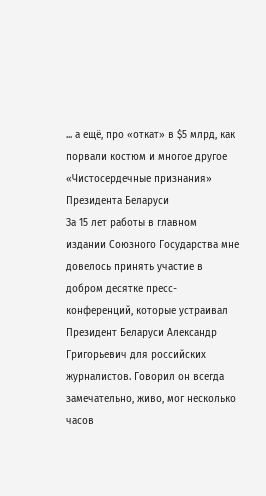... а ещё, про «откат» в $5 млрд, как порвали костюм и многое другое
«Чистосердечные признания» Президента Беларуси
За 15 лет работы в главном издании Союзного Государства мне довелось принять участие в добром десятке пресс-конференций, которые устраивал Президент Беларуси Александр Григорьевич для российских журналистов. Говорил он всегда замечательно, живо, мог несколько часов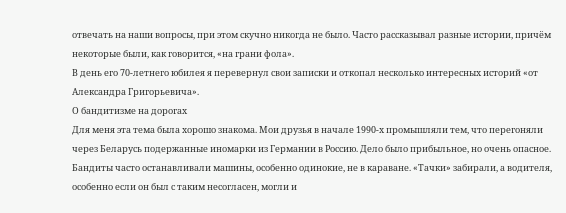отвечать на наши вопросы, при этом скучно никогда не было. Часто рассказывал разные истории, причём некоторые были, как говорится, «на грани фола».
В день его 70-летнего юбилея я перевернул свои записки и откопал несколько интересных историй «от Александра Григорьевича».
О бандитизме на дорогах
Для меня эта тема была хорошо знакома. Мои друзья в начале 1990-х промышляли тем, что перегоняли через Беларусь подержанные иномарки из Германии в Россию. Дело было прибыльное, но очень опасное. Бандиты часто останавливали машины, особенно одинокие, не в караване. «Тачки» забирали, а водителя, особенно если он был с таким несогласен, могли и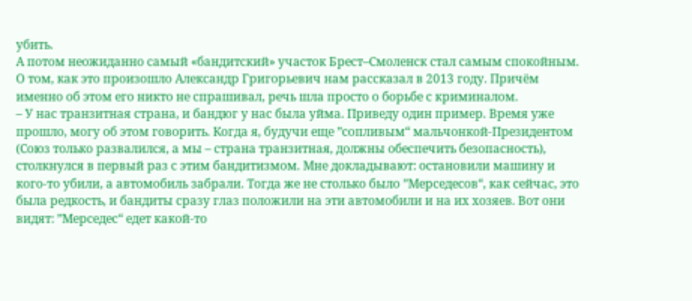убить.
А потом неожиданно самый «бандитский» участок Брест–Смоленск стал самым спокойным. О том, как это произошло Александр Григорьевич нам рассказал в 2013 году. Причём именно об этом его никто не спрашивал, речь шла просто о борьбе с криминалом.
– У нас транзитная страна, и бандюг у нас была уйма. Приведу один пример. Время уже прошло, могу об этом говорить. Когда я, будучи еще ”сопливым“ мальчонкой-Президентом (Союз только развалился, а мы – страна транзитная, должны обеспечить безопасность), столкнулся в первый раз с этим бандитизмом. Мне докладывают: остановили машину и кого-то убили, а автомобиль забрали. Тогда же не столько было ”Мерседесов“, как сейчас, это была редкость, и бандиты сразу глаз положили на эти автомобили и на их хозяев. Вот они видят: ”Мерседес“ едет какой-то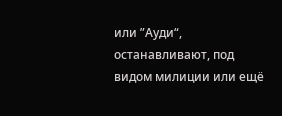или ”Ауди“, останавливают, под видом милиции или ещё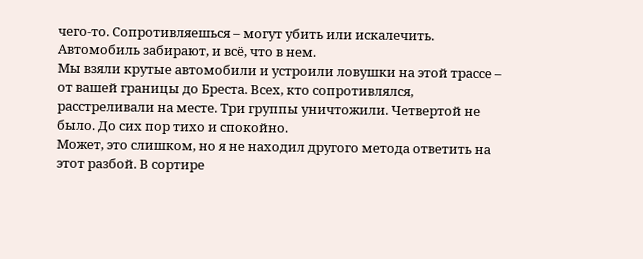чего-то. Сопротивляешься – могут убить или искалечить. Автомобиль забирают, и всё, что в нем.
Мы взяли крутые автомобили и устроили ловушки на этой трассе – от вашей границы до Бреста. Всех, кто сопротивлялся, расстреливали на месте. Три группы уничтожили. Четвертой не было. До сих пор тихо и спокойно.
Может, это слишком, но я не находил другого метода ответить на этот разбой. В сортире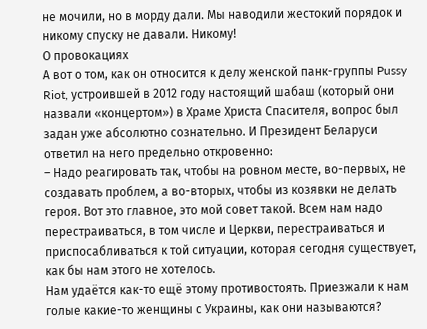не мочили, но в морду дали. Мы наводили жестокий порядок и никому спуску не давали. Никому!
О провокациях
А вот о том, как он относится к делу женской панк-группы Pussy Riot, устроившей в 2012 году настоящий шабаш (который они назвали «концертом») в Храме Христа Спасителя, вопрос был задан уже абсолютно сознательно. И Президент Беларуси ответил на него предельно откровенно:
– Надо реагировать так, чтобы на ровном месте, во-первых, не создавать проблем, а во-вторых, чтобы из козявки не делать героя. Вот это главное, это мой совет такой. Всем нам надо перестраиваться, в том числе и Церкви, перестраиваться и приспосабливаться к той ситуации, которая сегодня существует, как бы нам этого не хотелось.
Нам удаётся как-то ещё этому противостоять. Приезжали к нам голые какие-то женщины с Украины, как они называются?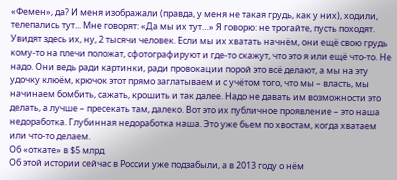«Фемен», да? И меня изображали (правда, у меня не такая грудь, как у них), ходили, телепались тут... Мне говорят: «Да мы их тут…» Я говорю: не трогайте, пусть походят. Увидят здесь их, ну, 2 тысячи человек. Если мы их хватать начнём, они ещё свою грудь кому-то на плечи положат, сфотографируют и где-то скажут, что это я или ещё что-то. Не надо. Они ведь ради картинки, ради провокации порой это всë делают, а мы на эту удочку клюём, крючок этот прямо заглатываем и с учётом того, что мы – власть, мы начинаем бомбить, сажать, крошить и так далее. Надо не давать им возможности это делать, а лучше – пресекать там, далеко. Вот это их публичное проявление – это наша недоработка. Глубинная недоработка наша. Это уже бьем по хвостам, когда хватаем или что-то делаем.
Об «откате» в $5 млрд
Об этой истории сейчас в России уже подзабыли, а в 2013 году о нём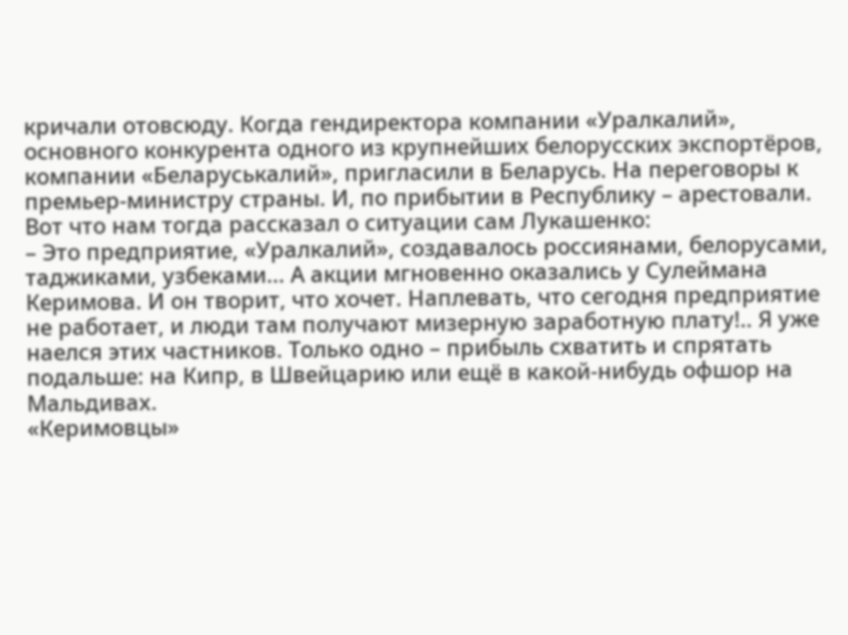кричали отовсюду. Когда гендиректора компании «Уралкалий», основного конкурента одного из крупнейших белорусских экспортёров, компании «Беларуськалий», пригласили в Беларусь. На переговоры к премьер-министру страны. И, по прибытии в Республику – арестовали.
Вот что нам тогда рассказал о ситуации сам Лукашенко:
– Это предприятие, «Уралкалий», создавалось россиянами, белорусами, таджиками, узбеками... А акции мгновенно оказались у Сулеймана Керимова. И он творит, что хочет. Наплевать, что сегодня предприятие не работает, и люди там получают мизерную заработную плату!.. Я уже наелся этих частников. Только одно – прибыль схватить и спрятать подальше: на Кипр, в Швейцарию или ещё в какой-нибудь офшор на Мальдивах.
«Керимовцы»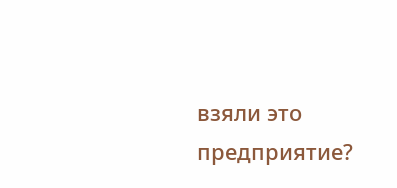взяли это предприятие?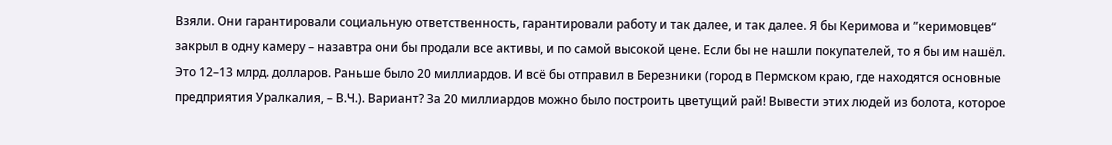Взяли. Они гарантировали социальную ответственность, гарантировали работу и так далее, и так далее. Я бы Керимова и ”керимовцев“ закрыл в одну камеру – назавтра они бы продали все активы, и по самой высокой цене. Если бы не нашли покупателей, то я бы им нашёл. Это 12–13 млрд. долларов. Раньше было 20 миллиардов. И всë бы отправил в Березники (город в Пермском краю, где находятся основные предприятия Уралкалия, – В.Ч.). Вариант? За 20 миллиардов можно было построить цветущий рай! Вывести этих людей из болота, которое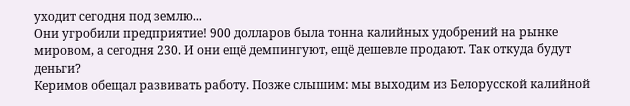уходит сегодня под землю...
Они угробили предприятие! 900 долларов была тонна калийных удобрений на рынке мировом, а сегодня 230. И они ещё демпингуют, ещё дешевле продают. Так откуда будут деньги?
Керимов обещал развивать работу. Позже слышим: мы выходим из Белорусской калийной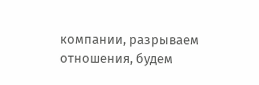компании, разрываем отношения, будем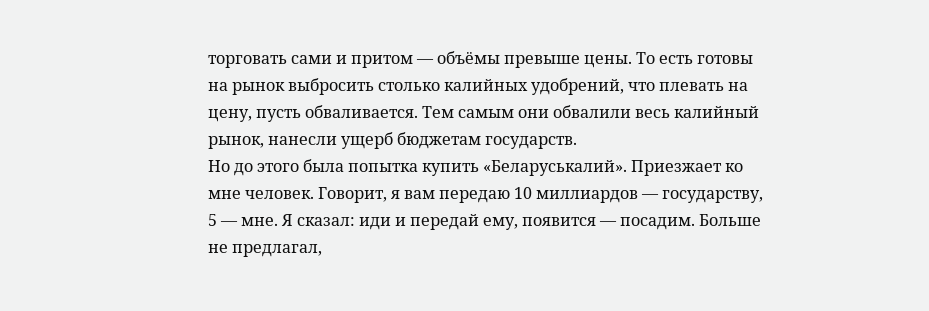торговать сами и притом — объёмы превыше цены. То есть готовы на рынок выбросить столько калийных удобрений, что плевать на цену, пусть обваливается. Тем самым они обвалили весь калийный рынок, нанесли ущерб бюджетам государств.
Но до этого была попытка купить «Беларуськалий». Приезжает ко мне человек. Говорит, я вам передаю 10 миллиардов — государству, 5 — мне. Я сказал: иди и передай ему, появится — посадим. Больше не предлагал,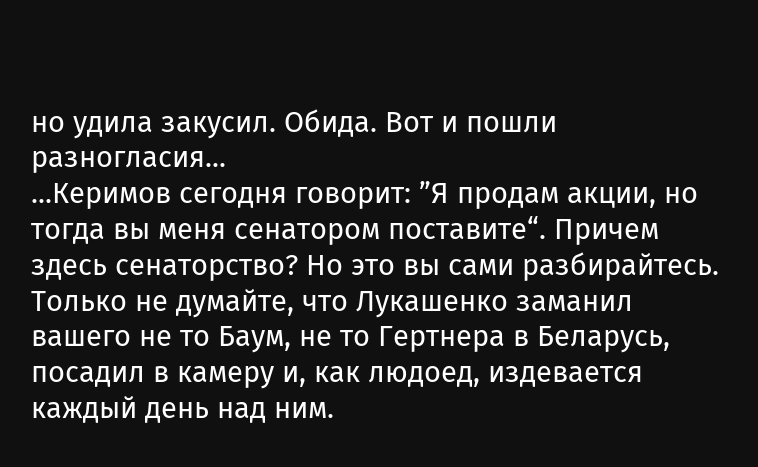но удила закусил. Обида. Вот и пошли разногласия...
...Керимов сегодня говорит: ”Я продам акции, но тогда вы меня сенатором поставите“. Причем здесь сенаторство? Но это вы сами разбирайтесь. Только не думайте, что Лукашенко заманил вашего не то Баум, не то Гертнера в Беларусь, посадил в камеру и, как людоед, издевается каждый день над ним.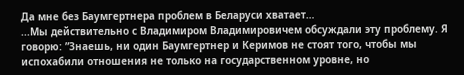Да мне без Баумгертнера проблем в Беларуси хватает…
...Мы действительно с Владимиром Владимировичем обсуждали эту проблему. Я говорю: ”Знаешь, ни один Баумгертнер и Керимов не стоят того, чтобы мы испохабили отношения не только на государственном уровне, но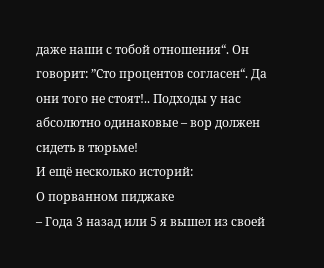даже наши с тобой отношения“. Он говорит: ”Сто процентов согласен“. Да они того не стоят!.. Подходы у нас абсолютно одинаковые – вор должен сидеть в тюрьме!
И ещё несколько историй:
О порванном пиджаке
– Года 3 назад или 5 я вышел из своей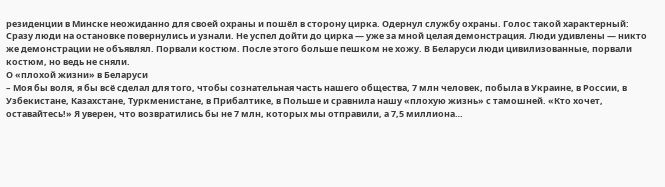резиденции в Минске неожиданно для своей охраны и пошёл в сторону цирка. Одернул службу охраны. Голос такой характерный: Сразу люди на остановке повернулись и узнали. Не успел дойти до цирка — уже за мной целая демонстрация. Люди удивлены — никто же демонстрации не объявлял. Порвали костюм. После этого больше пешком не хожу. В Беларуси люди цивилизованные, порвали костюм, но ведь не сняли.
О «плохой жизни» в Беларуси
– Моя бы воля, я бы всё сделал для того, чтобы сознательная часть нашего общества, 7 млн человек, побыла в Украине, в России, в Узбекистане, Казахстане, Туркменистане, в Прибалтике, в Польше и сравнила нашу «плохую жизнь» с тамошней. «Кто хочет, оставайтесь!» Я уверен, что возвратились бы не 7 млн, которых мы отправили, а 7,5 миллиона…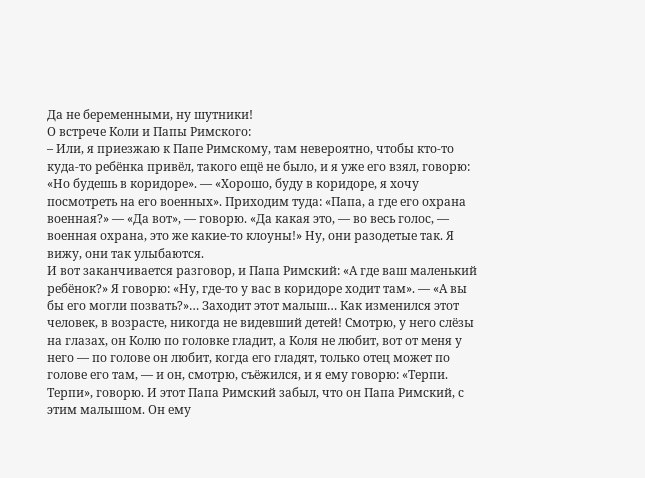Да не беременными, ну шутники!
О встрече Коли и Папы Римского:
– Или, я приезжаю к Папе Римскому, там невероятно, чтобы кто-то куда-то ребёнка привёл, такого ещё не было, и я уже его взял, говорю: «Но будешь в коридоре». — «Хорошо, буду в коридоре, я хочу посмотреть на его военных». Приходим туда: «Папа, а где его охрана военная?» — «Да вот», — говорю. «Да какая это, — во весь голос, — военная охрана, это же какие-то клоуны!» Ну, они разодетые так. Я вижу, они так улыбаются.
И вот заканчивается разговор, и Папа Римский: «А где ваш маленький ребёнок?» Я говорю: «Ну, где-то у вас в коридоре ходит там». — «А вы бы его могли позвать?»… Заходит этот малыш… Как изменился этот человек, в возрасте, никогда не видевший детей! Смотрю, у него слёзы на глазах, он Колю по головке гладит, а Коля не любит, вот от меня у него — по голове он любит, когда его гладят, только отец может по голове его там, — и он, смотрю, съёжился, и я ему говорю: «Терпи. Терпи», говорю. И этот Папа Римский забыл, что он Папа Римский, с этим малышом. Он ему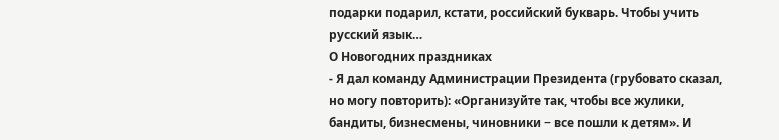подарки подарил, кстати, российский букварь. Чтобы учить русский язык…
О Новогодних праздниках
- Я дал команду Администрации Президента (грубовато сказал, но могу повторить): «Организуйте так, чтобы все жулики, бандиты, бизнесмены, чиновники − все пошли к детям». И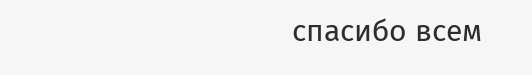спасибо всем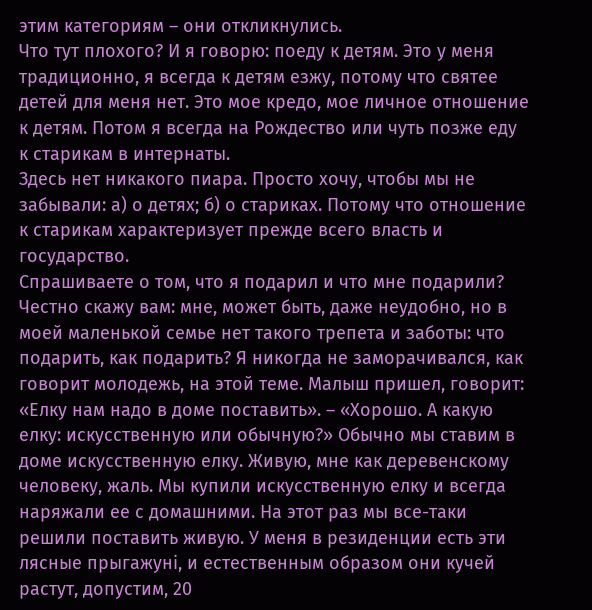этим категориям – они откликнулись.
Что тут плохого? И я говорю: поеду к детям. Это у меня традиционно, я всегда к детям езжу, потому что святее детей для меня нет. Это мое кредо, мое личное отношение к детям. Потом я всегда на Рождество или чуть позже еду к старикам в интернаты.
Здесь нет никакого пиара. Просто хочу, чтобы мы не забывали: а) о детях; б) о стариках. Потому что отношение к старикам характеризует прежде всего власть и государство.
Спрашиваете о том, что я подарил и что мне подарили? Честно скажу вам: мне, может быть, даже неудобно, но в моей маленькой семье нет такого трепета и заботы: что подарить, как подарить? Я никогда не заморачивался, как говорит молодежь, на этой теме. Малыш пришел, говорит: «Елку нам надо в доме поставить». – «Хорошо. А какую елку: искусственную или обычную?» Обычно мы ставим в доме искусственную елку. Живую, мне как деревенскому человеку, жаль. Мы купили искусственную елку и всегда наряжали ее с домашними. На этот раз мы все-таки решили поставить живую. У меня в резиденции есть эти лясные прыгажуні, и естественным образом они кучей растут, допустим, 20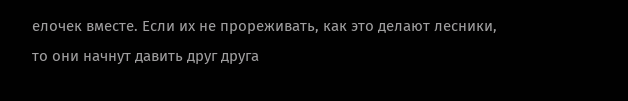елочек вместе. Если их не прореживать, как это делают лесники, то они начнут давить друг друга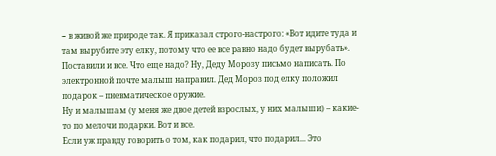− в живой же природе так. Я приказал строго-настрого: «Вот идите туда и там вырубите эту елку, потому что ее все равно надо будет вырубать». Поставили и все. Что еще надо? Ну, Деду Морозу письмо написать. По электронной почте малыш направил. Дед Мороз под елку положил подарок – пневматическое оружие.
Ну и малышам (у меня же двое детей взрослых, у них малыши) – какие-то по мелочи подарки. Вот и все.
Если уж правду говорить о том, как подарил, что подарил... Это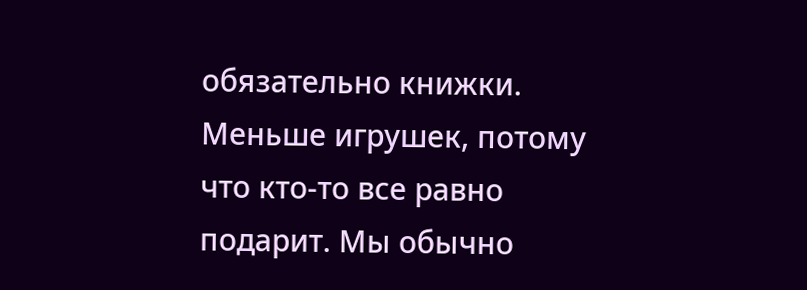обязательно книжки. Меньше игрушек, потому что кто-то все равно подарит. Мы обычно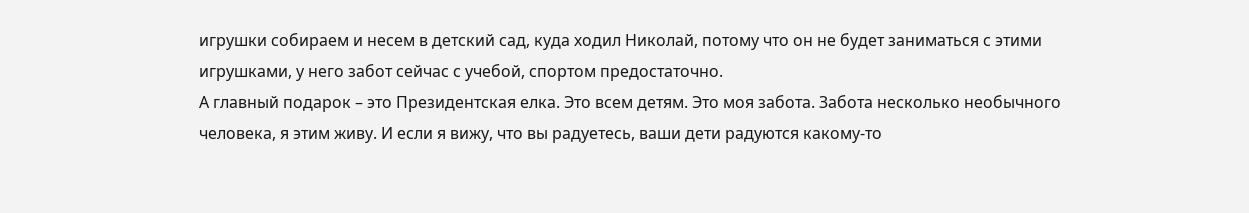игрушки собираем и несем в детский сад, куда ходил Николай, потому что он не будет заниматься с этими игрушками, у него забот сейчас с учебой, спортом предостаточно.
А главный подарок – это Президентская елка. Это всем детям. Это моя забота. Забота несколько необычного человека, я этим живу. И если я вижу, что вы радуетесь, ваши дети радуются какому-то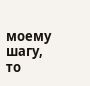моему шагу, то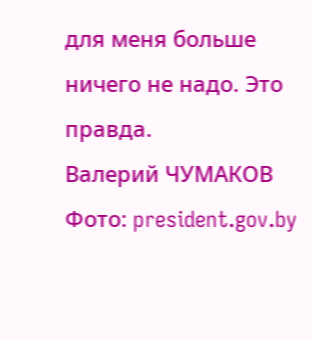для меня больше ничего не надо. Это правда.
Валерий ЧУМАКОВ
Фото: president.gov.by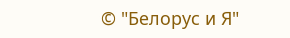© "Белорус и Я"